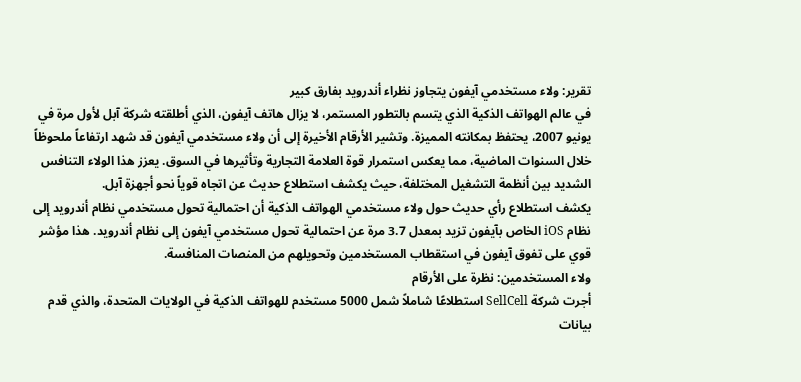تقرير: ولاء مستخدمي آيفون يتجاوز نظراء أندرويد بفارق كبير
في عالم الهواتف الذكية الذي يتسم بالتطور المستمر، لا يزال هاتف آيفون، الذي أطلقته شركة آبل لأول مرة في يونيو 2007، يحتفظ بمكانته المميزة. وتشير الأرقام الأخيرة إلى أن ولاء مستخدمي آيفون قد شهد ارتفاعاً ملحوظاً خلال السنوات الماضية، مما يعكس استمرار قوة العلامة التجارية وتأثيرها في السوق. يعزز هذا الولاء التنافس الشديد بين أنظمة التشغيل المختلفة، حيث يكشف استطلاع حديث عن اتجاه قوياً نحو أجهزة آبل.
يكشف استطلاع رأي حديث حول ولاء مستخدمي الهواتف الذكية أن احتمالية تحول مستخدمي نظام أندرويد إلى نظام iOS الخاص بآيفون تزيد بمعدل 3.7 مرة عن احتمالية تحول مستخدمي آيفون إلى نظام أندرويد. هذا مؤشر قوي على تفوق آيفون في استقطاب المستخدمين وتحويلهم من المنصات المنافسة.
ولاء المستخدمين: نظرة على الأرقام
أجرت شركة SellCell استطلاعًا شاملاً شمل 5000 مستخدم للهواتف الذكية في الولايات المتحدة، والذي قدم بيانات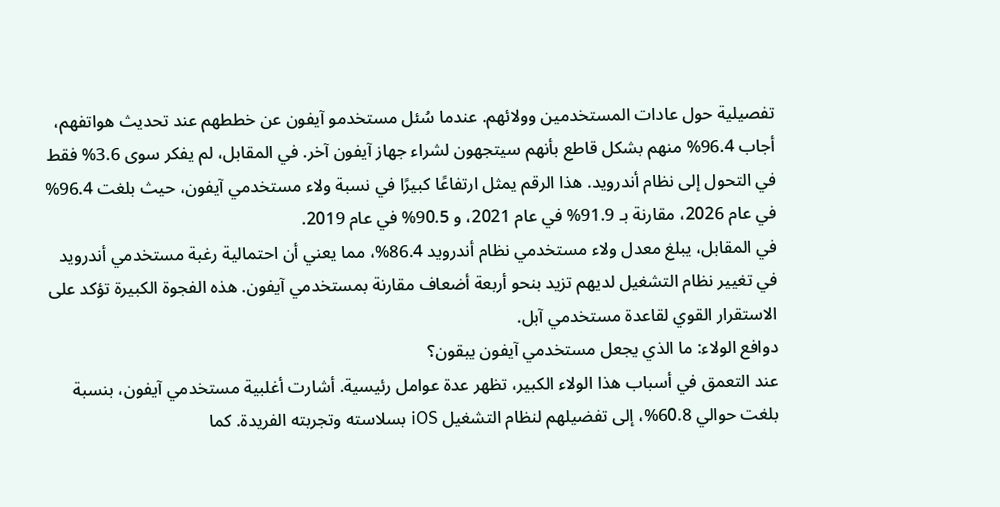تفصيلية حول عادات المستخدمين وولائهم. عندما سُئل مستخدمو آيفون عن خططهم عند تحديث هواتفهم، أجاب 96.4% منهم بشكل قاطع بأنهم سيتجهون لشراء جهاز آيفون آخر. في المقابل، لم يفكر سوى 3.6% فقط في التحول إلى نظام أندرويد. هذا الرقم يمثل ارتفاعًا كبيرًا في نسبة ولاء مستخدمي آيفون، حيث بلغت 96.4% في عام 2026، مقارنة بـ 91.9% في عام 2021، و 90.5% في عام 2019.
في المقابل، يبلغ معدل ولاء مستخدمي نظام أندرويد 86.4%، مما يعني أن احتمالية رغبة مستخدمي أندرويد في تغيير نظام التشغيل لديهم تزيد بنحو أربعة أضعاف مقارنة بمستخدمي آيفون. هذه الفجوة الكبيرة تؤكد على الاستقرار القوي لقاعدة مستخدمي آبل.
دوافع الولاء: ما الذي يجعل مستخدمي آيفون يبقون؟
عند التعمق في أسباب هذا الولاء الكبير، تظهر عدة عوامل رئيسية. أشارت أغلبية مستخدمي آيفون، بنسبة بلغت حوالي 60.8%، إلى تفضيلهم لنظام التشغيل iOS بسلاسته وتجربته الفريدة. كما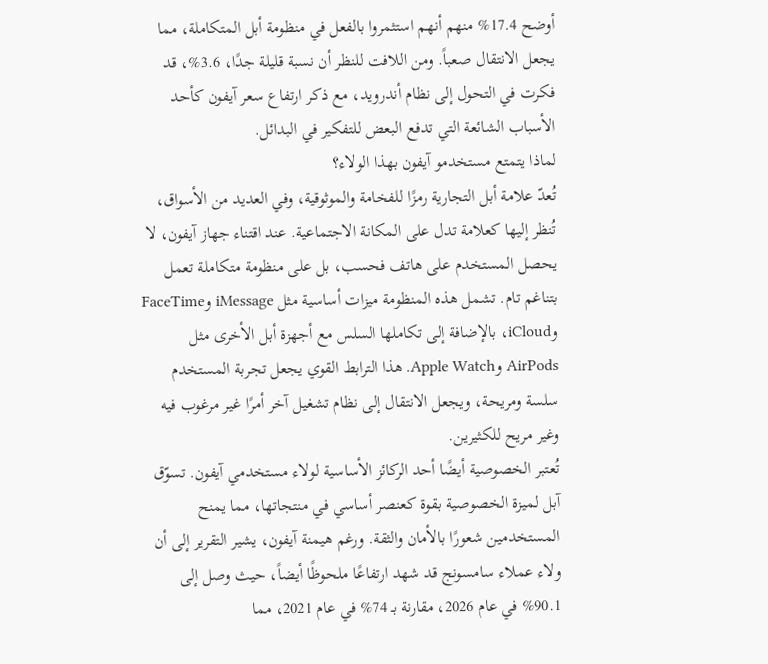أوضح 17.4% منهم أنهم استثمروا بالفعل في منظومة أبل المتكاملة، مما يجعل الانتقال صعباً. ومن اللافت للنظر أن نسبة قليلة جدًا، 3.6%، قد فكرت في التحول إلى نظام أندرويد، مع ذكر ارتفاع سعر آيفون كأحد الأسباب الشائعة التي تدفع البعض للتفكير في البدائل.
لماذا يتمتع مستخدمو آيفون بهذا الولاء؟
تُعدّ علامة أبل التجارية رمزًا للفخامة والموثوقية، وفي العديد من الأسواق، تُنظر إليها كعلامة تدل على المكانة الاجتماعية. عند اقتناء جهاز آيفون، لا يحصل المستخدم على هاتف فحسب، بل على منظومة متكاملة تعمل بتناغم تام. تشمل هذه المنظومة ميزات أساسية مثل iMessage وFaceTime وiCloud، بالإضافة إلى تكاملها السلس مع أجهزة أبل الأخرى مثل AirPods وApple Watch. هذا الترابط القوي يجعل تجربة المستخدم سلسة ومريحة، ويجعل الانتقال إلى نظام تشغيل آخر أمرًا غير مرغوب فيه وغير مريح للكثيرين.
تُعتبر الخصوصية أيضًا أحد الركائز الأساسية لولاء مستخدمي آيفون. تسوّق آبل لميزة الخصوصية بقوة كعنصر أساسي في منتجاتها، مما يمنح المستخدمين شعورًا بالأمان والثقة. ورغم هيمنة آيفون، يشير التقرير إلى أن ولاء عملاء سامسونج قد شهد ارتفاعًا ملحوظًا أيضاً، حيث وصل إلى 90.1% في عام 2026، مقارنة بـ 74% في عام 2021، مما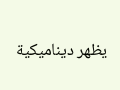يظهر ديناميكية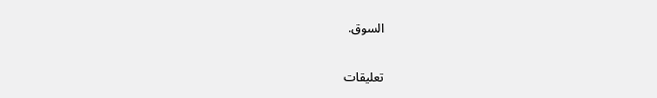السوق.


تعليقات